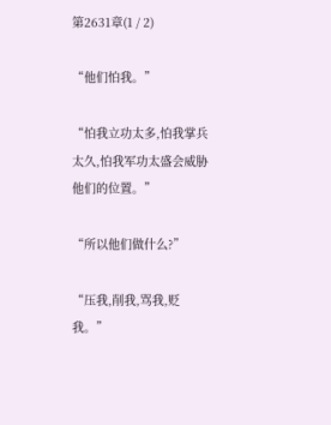第2631章(1 / 2)

“他们怕我。”

“怕我立功太多,怕我掌兵太久,怕我军功太盛会威胁他们的位置。”

“所以他们做什么?”

“压我,削我,骂我,贬我。”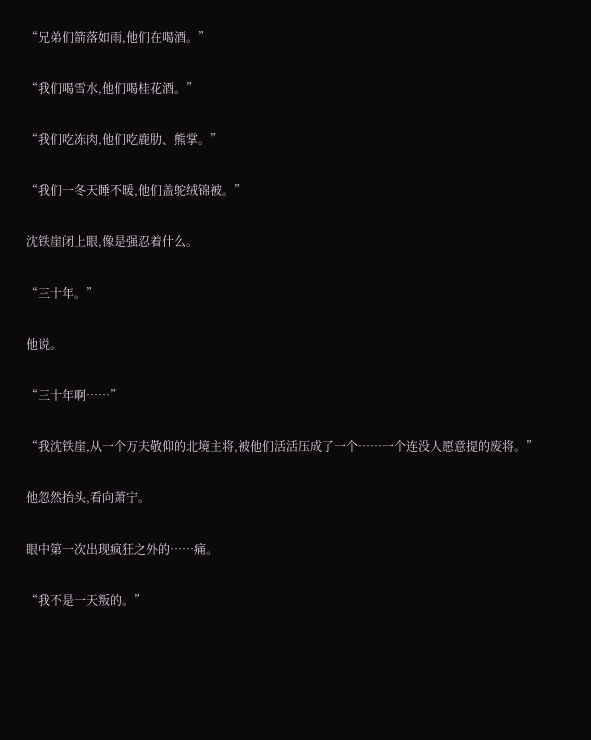“兄弟们箭落如雨,他们在喝酒。”

“我们喝雪水,他们喝桂花酒。”

“我们吃冻肉,他们吃鹿肋、熊掌。”

“我们一冬天睡不暖,他们盖鸵绒锦被。”

沈铁崖闭上眼,像是强忍着什么。

“三十年。”

他说。

“三十年啊……”

“我沈铁崖,从一个万夫敬仰的北境主将,被他们活活压成了一个……一个连没人愿意提的废将。”

他忽然抬头,看向萧宁。

眼中第一次出现疯狂之外的……痛。

“我不是一天叛的。”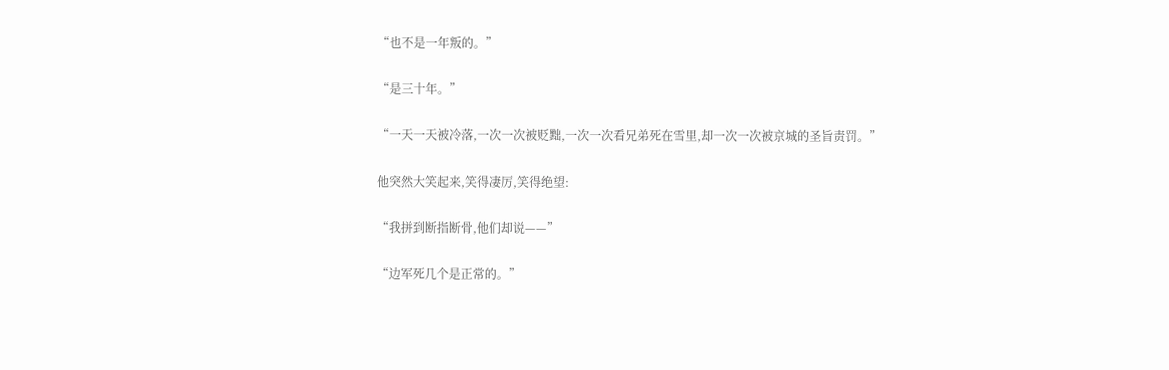“也不是一年叛的。”

“是三十年。”

“一天一天被冷落,一次一次被贬黜,一次一次看兄弟死在雪里,却一次一次被京城的圣旨责罚。”

他突然大笑起来,笑得凄厉,笑得绝望:

“我拼到断指断骨,他们却说——”

“边军死几个是正常的。”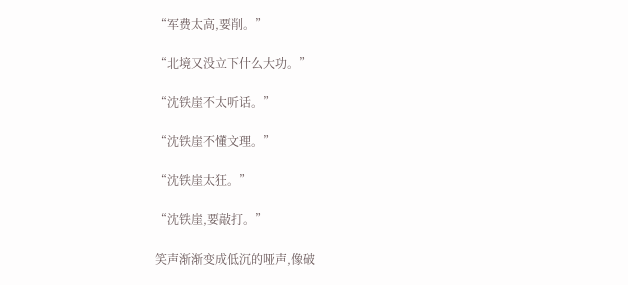“军费太高,要削。”

“北境又没立下什么大功。”

“沈铁崖不太听话。”

“沈铁崖不懂文理。”

“沈铁崖太狂。”

“沈铁崖,要敲打。”

笑声渐渐变成低沉的哑声,像破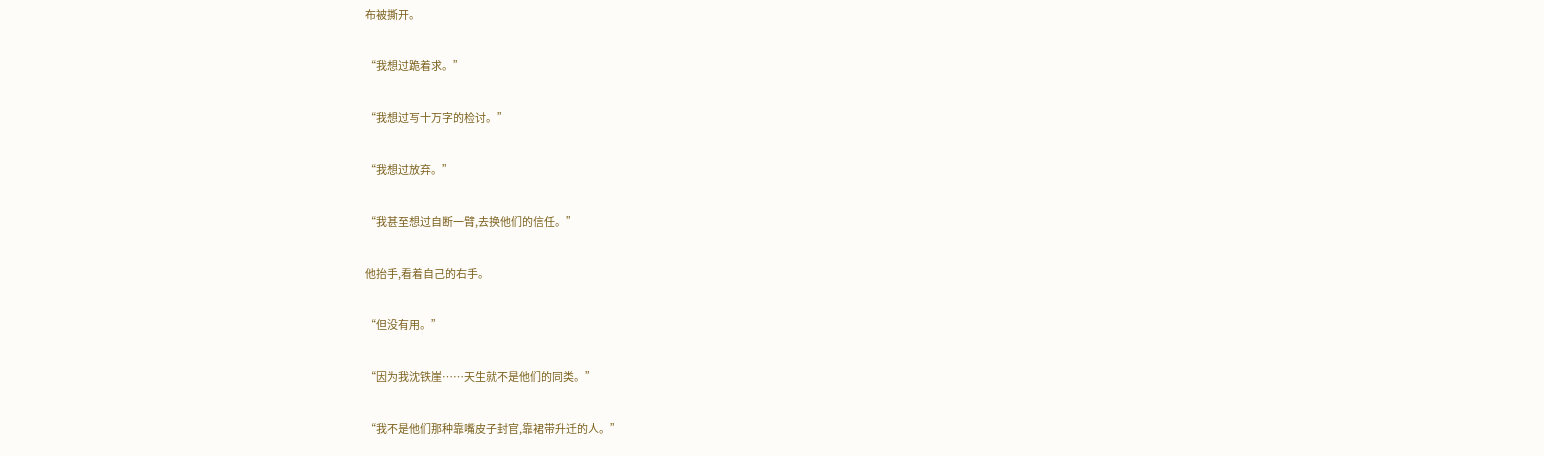布被撕开。

“我想过跪着求。”

“我想过写十万字的检讨。”

“我想过放弃。”

“我甚至想过自断一臂,去换他们的信任。”

他抬手,看着自己的右手。

“但没有用。”

“因为我沈铁崖……天生就不是他们的同类。”

“我不是他们那种靠嘴皮子封官,靠裙带升迁的人。”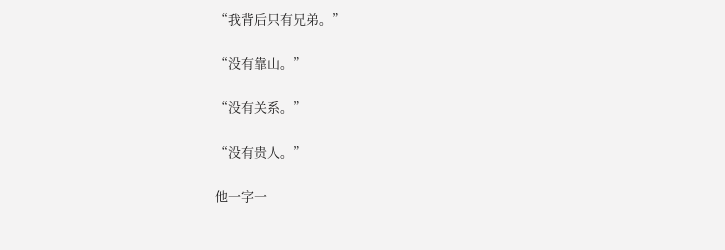“我背后只有兄弟。”

“没有靠山。”

“没有关系。”

“没有贵人。”

他一字一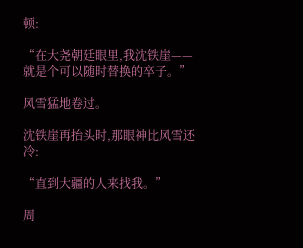顿:

“在大尧朝廷眼里,我沈铁崖——就是个可以随时替换的卒子。”

风雪猛地卷过。

沈铁崖再抬头时,那眼神比风雪还冷:

“直到大疆的人来找我。”

周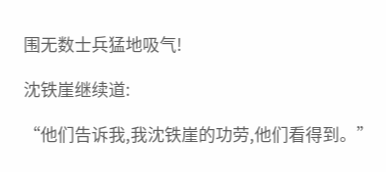围无数士兵猛地吸气!

沈铁崖继续道:

“他们告诉我,我沈铁崖的功劳,他们看得到。”